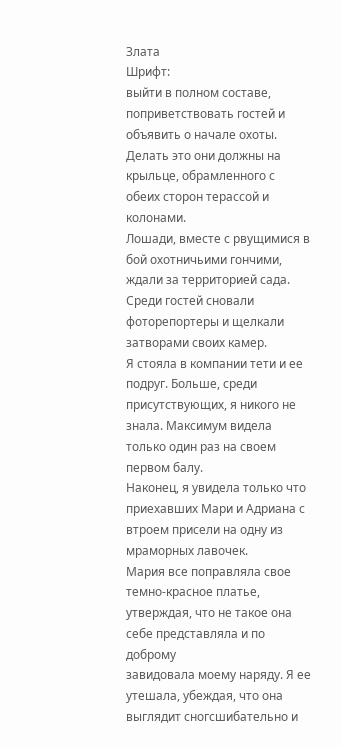Злата
Шрифт:
выйти в полном составе, поприветствовать гостей и объявить о начале охоты. Делать это они должны на
крыльце, обрамленного с обеих сторон терассой и колонами.
Лошади, вместе с рвущимися в бой охотничьими гончими, ждали за территорией сада. Среди гостей сновали
фоторепортеры и щелкали затворами своих камер.
Я стояла в компании тети и ее подруг. Больше, среди присутствующих, я никого не знала. Максимум видела
только один раз на своем первом балу.
Наконец, я увидела только что приехавших Мари и Адриана с
втроем присели на одну из мраморных лавочек.
Мария все поправляла свое темно-красное платье, утверждая, что не такое она себе представляла и по доброму
завидовала моему наряду. Я ее утешала, убеждая, что она выглядит сногсшибательно и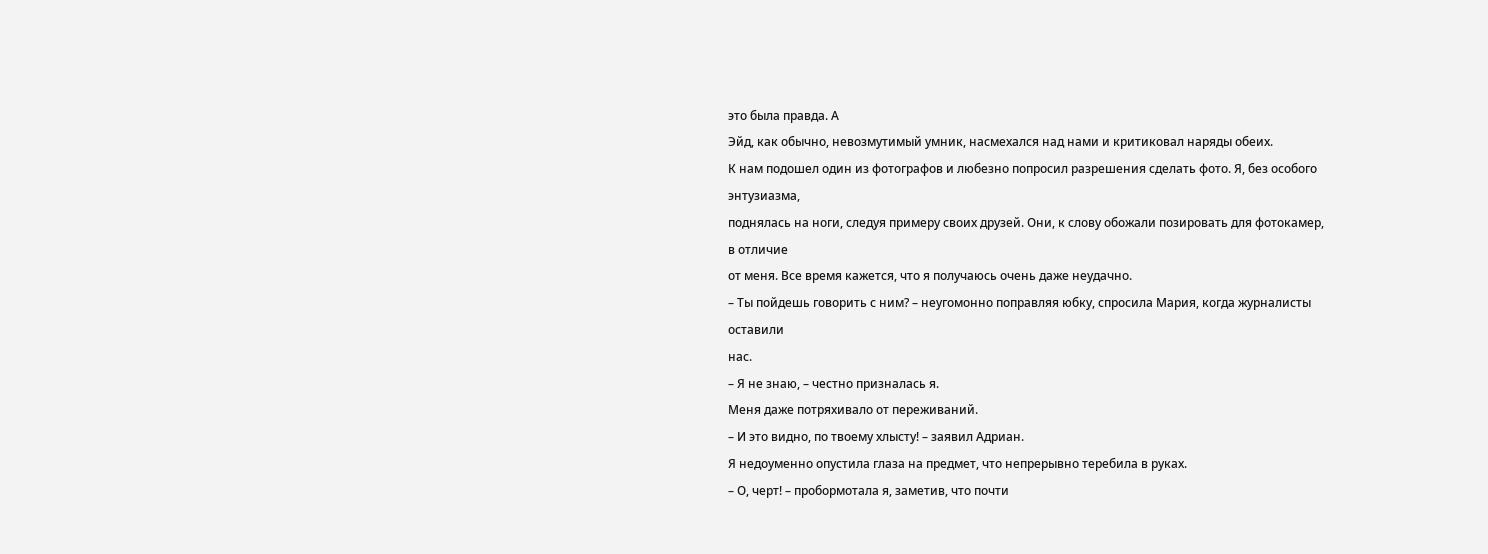это была правда. А
Эйд, как обычно, невозмутимый умник, насмехался над нами и критиковал наряды обеих.
К нам подошел один из фотографов и любезно попросил разрешения сделать фото. Я, без особого энтузиазма,
поднялась на ноги, следуя примеру своих друзей. Они, к слову обожали позировать для фотокамер, в отличие
от меня. Все время кажется, что я получаюсь очень даже неудачно.
– Ты пойдешь говорить с ним? – неугомонно поправляя юбку, спросила Мария, когда журналисты оставили
нас.
– Я не знаю, – честно призналась я.
Меня даже потряхивало от переживаний.
– И это видно, по твоему хлысту! – заявил Адриан.
Я недоуменно опустила глаза на предмет, что непрерывно теребила в руках.
– О, черт! – пробормотала я, заметив, что почти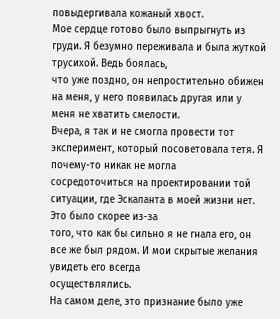повыдергивала кожаный хвост.
Мое сердце готово было выпрыгнуть из груди. Я безумно переживала и была жуткой трусихой. Ведь боялась,
что уже поздно, он непростительно обижен на меня, у него появилась другая или у меня не хватить смелости.
Вчера, я так и не смогла провести тот эксперимент, который посоветовала тетя. Я почему-то никак не могла
сосредоточиться на проектировании той ситуации, где Эскаланта в моей жизни нет. Это было скорее из-за
того, что как бы сильно я не гнала его, он все же был рядом. И мои скрытые желания увидеть его всегда
осуществлялись.
На самом деле, это признание было уже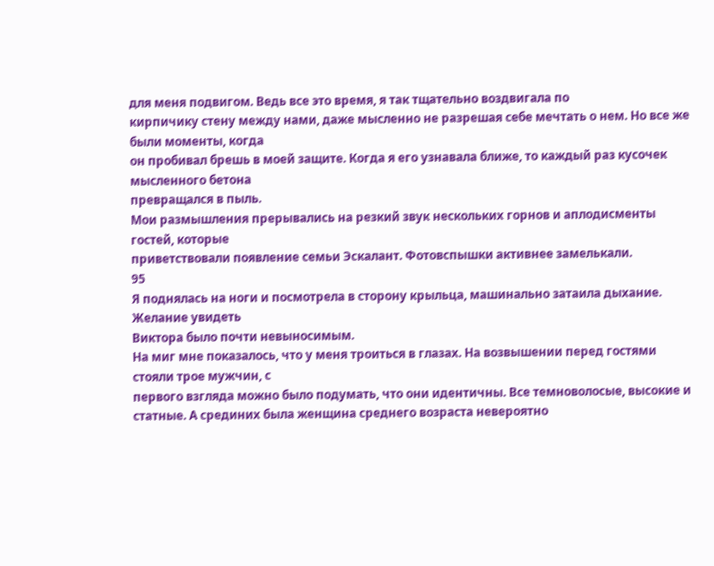для меня подвигом. Ведь все это время, я так тщательно воздвигала по
кирпичику стену между нами, даже мысленно не разрешая себе мечтать о нем. Но все же были моменты, когда
он пробивал брешь в моей защите. Когда я его узнавала ближе, то каждый раз кусочек мысленного бетона
превращался в пыль.
Мои размышления прерывались на резкий звук нескольких горнов и аплодисменты гостей, которые
приветствовали появление семьи Эскалант. Фотовспышки активнее замелькали.
95
Я поднялась на ноги и посмотрела в сторону крыльца, машинально затаила дыхание. Желание увидеть
Виктора было почти невыносимым.
На миг мне показалось, что у меня троиться в глазах. На возвышении перед гостями стояли трое мужчин, с
первого взгляда можно было подумать, что они идентичны. Все темноволосые, высокие и
статные. А срединих была женщина среднего возраста невероятно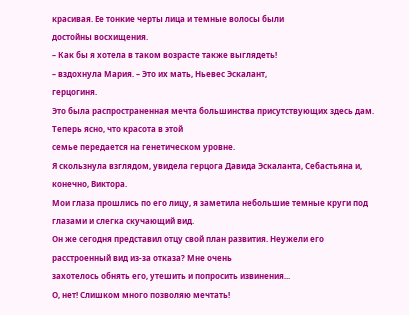красивая. Ее тонкие черты лица и темные волосы были
достойны восхищения.
– Как бы я хотела в таком возрасте также выглядеть!
– вздохнула Мария. – Это их мать, Ньевес Эскалант,
герцогиня.
Это была распространенная мечта большинства присутствующих здесь дам. Теперь ясно, что красота в этой
семье передается на генетическом уровне.
Я скользнула взглядом, увидела герцога Давида Эскаланта, Себастьяна и, конечно, Виктора.
Мои глаза прошлись по его лицу, я заметила небольшие темные круги под глазами и слегка скучающий вид.
Он же сегодня представил отцу свой план развития. Неужели его расстроенный вид из-за отказа? Мне очень
захотелось обнять его, утешить и попросить извинения...
О, нет! Слишком много позволяю мечтать!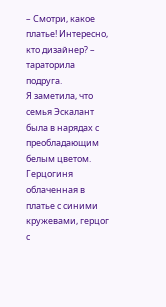– Смотри, какое платье! Интересно, кто дизайнер? – тараторила подруга.
Я заметила, что семья Эскалант была в нарядах с преобладающим белым цветом. Герцогиня облаченная в
платье с синими кружевами, герцог с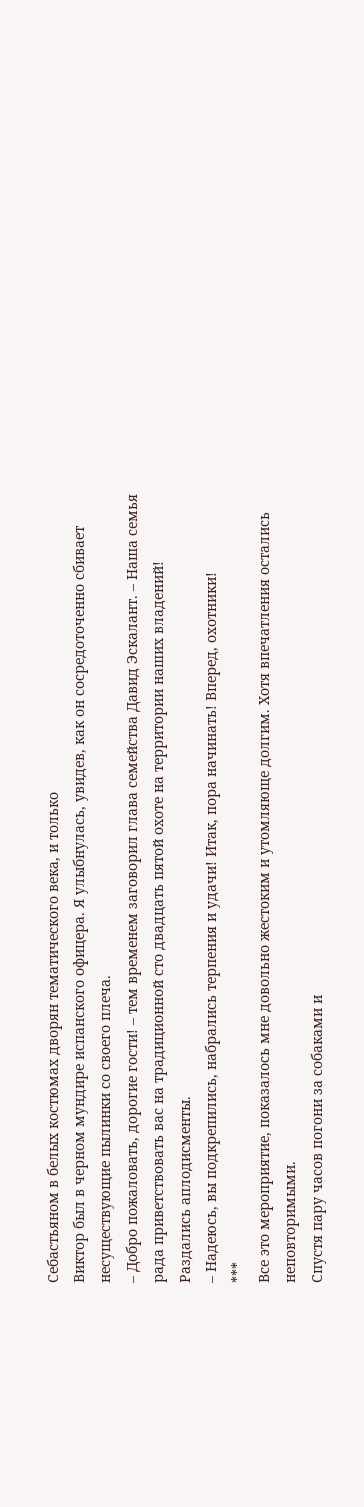Себастьяном в белых костюмах дворян тематического века, и только
Виктор был в черном мундире испанского офицера. Я улыбнулась, увидев, как он сосредоточенно сбивает
несуществующие пылинки со своего плеча.
– Добро пожаловать, дорогие гости! – тем временем заговорил глава семейства Давид Эскалант. – Наша семья
рада приветствовать вас на традиционной сто двадцать пятой охоте на территории наших владений!
Раздались аплодисменты.
– Надеюсь, вы подкрепились, набрались терпения и удачи! Итак, пора начинать! Вперед, охотники!
***
Все это мероприятие, показалось мне довольно жестоким и утомляюще долгим. Хотя впечатления остались
неповторимыми.
Спустя пару часов погони за собаками и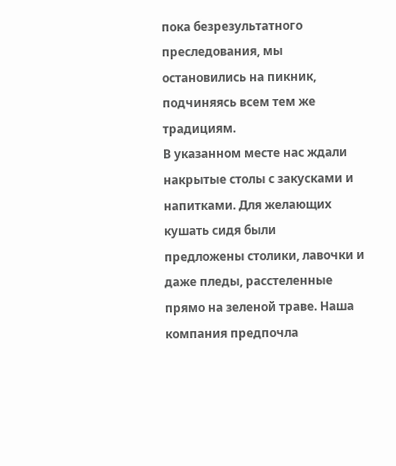пока безрезультатного преследования, мы остановились на пикник,
подчиняясь всем тем же традициям.
В указанном месте нас ждали накрытые столы с закусками и напитками. Для желающих кушать сидя были
предложены столики, лавочки и даже пледы, расстеленные прямо на зеленой траве. Наша компания предпочла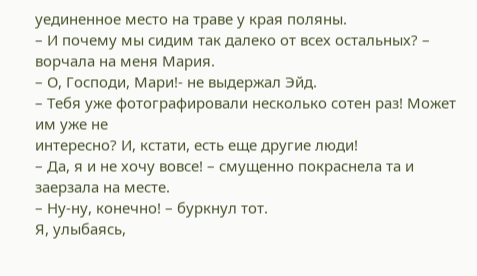уединенное место на траве у края поляны.
– И почему мы сидим так далеко от всех остальных? – ворчала на меня Мария.
– О, Господи, Мари!- не выдержал Эйд.
– Тебя уже фотографировали несколько сотен раз! Может им уже не
интересно? И, кстати, есть еще другие люди!
– Да, я и не хочу вовсе! – смущенно покраснела та и заерзала на месте.
– Ну-ну, конечно! – буркнул тот.
Я, улыбаясь,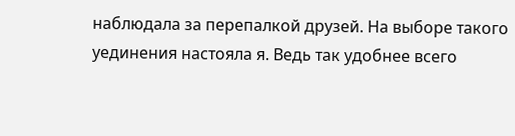наблюдала за перепалкой друзей. На выборе такого уединения настояла я. Ведь так удобнее всего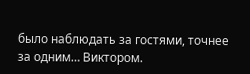было наблюдать за гостями, точнее за одним… Виктором.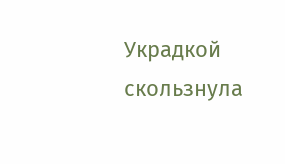Украдкой скользнула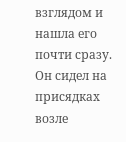взглядом и нашла его почти сразу. Он сидел на присядках возле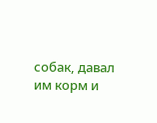собак, давал им корм и